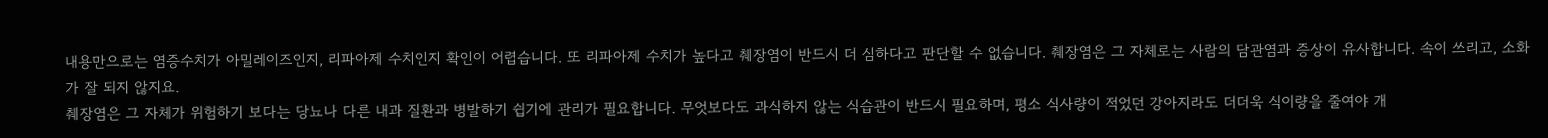내용만으로는 염증수치가 아밀레이즈인지, 리파아제 수치인지 확인이 어렵습니다. 또 리파아제 수치가 높다고 췌장염이 반드시 더 심하다고 판단할 수 없습니다. 췌장염은 그 자체로는 사람의 담관염과 증상이 유사합니다. 속이 쓰리고, 소화가 잘 되지 않지요.
췌장염은 그 자체가 위험하기 보다는 당뇨나 다른 내과 질환과 병발하기 쉽기에 관리가 필요합니다. 무엇보다도 과식하지 않는 식습관이 반드시 필요하며, 평소 식사량이 적었던 강아지라도 더더욱 식이량을 줄여야 개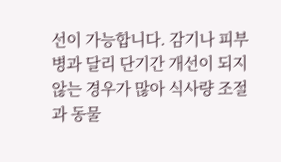선이 가능합니다. 감기나 피부병과 달리 단기간 개선이 되지 않는 경우가 많아 식사량 조절과 동물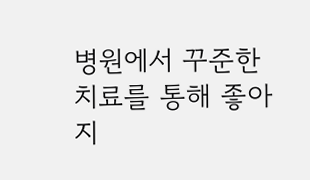병원에서 꾸준한 치료를 통해 좋아지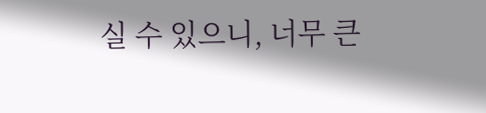실 수 있으니, 너무 큰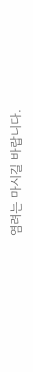염려는 마시길 바랍니다.